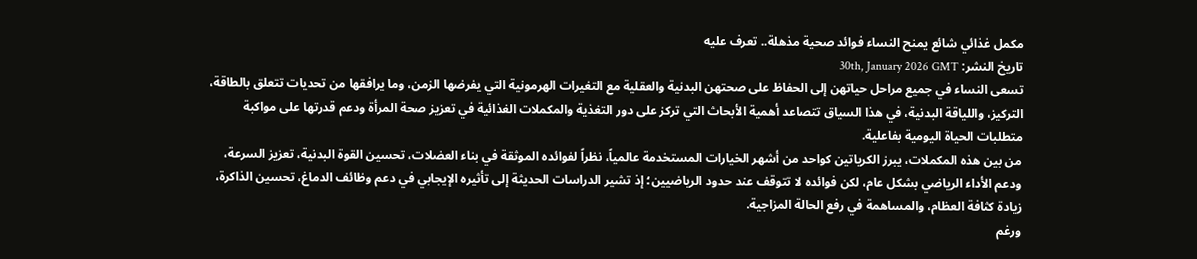مكمل غذائي شائع يمنح النساء فوائد صحية مذهلة.. تعرف عليه
تاريخ النشر: 30th, January 2026 GMT
تسعى النساء في جميع مراحل حياتهن إلى الحفاظ على صحتهن البدنية والعقلية مع التغيرات الهرمونية التي يفرضها الزمن، وما يرافقها من تحديات تتعلق بالطاقة، التركيز، واللياقة البدنية، في هذا السياق تتصاعد أهمية الأبحاث التي تركز على دور التغذية والمكملات الغذائية في تعزيز صحة المرأة ودعم قدرتها على مواكبة متطلبات الحياة اليومية بفاعلية.
من بين هذه المكملات، يبرز الكرياتين كواحد من أشهر الخيارات المستخدمة عالمياً، نظراً لفوائده الموثقة في بناء العضلات، تحسين القوة البدنية، تعزيز السرعة، ودعم الأداء الرياضي بشكل عام، لكن فوائده لا تتوقف عند حدود الرياضيين؛ إذ تشير الدراسات الحديثة إلى تأثيره الإيجابي في دعم وظائف الدماغ، تحسين الذاكرة، زيادة كثافة العظام، والمساهمة في رفع الحالة المزاجية.
ورغم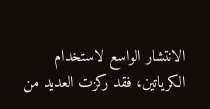الانتشار الواسع لاستخدام الكرياتين، فقد ركزت العديد من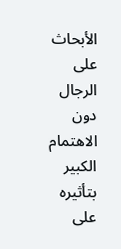الأبحاث على الرجال دون الاهتمام الكبير بتأثيره على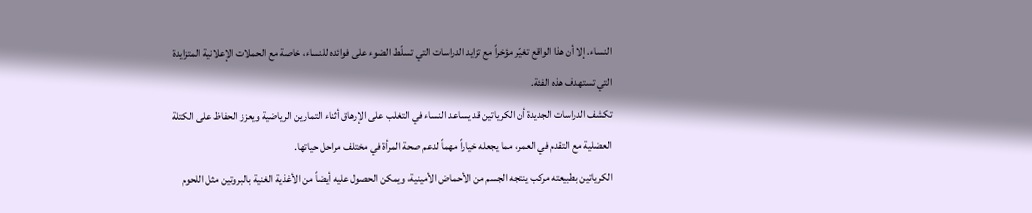النساء. إلا أن هذا الواقع تغيّر مؤخراً مع تزايد الدراسات التي تسلّط الضوء على فوائده للنساء، خاصة مع الحملات الإعلانية المتزايدة التي تستهدف هذه الفئة.
تكشف الدراسات الجديدة أن الكرياتين قد يساعد النساء في التغلب على الإرهاق أثناء التمارين الرياضية ويعزز الحفاظ على الكتلة العضلية مع التقدم في العمر، مما يجعله خياراً مهماً لدعم صحة المرأة في مختلف مراحل حياتها.
الكرياتين بطبيعته مركب ينتجه الجسم من الأحماض الأمينية، ويمكن الحصول عليه أيضاً من الأغذية الغنية بالبروتين مثل اللحوم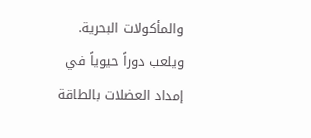والمأكولات البحرية. ويلعب دوراً حيوياً في إمداد العضلات بالطاقة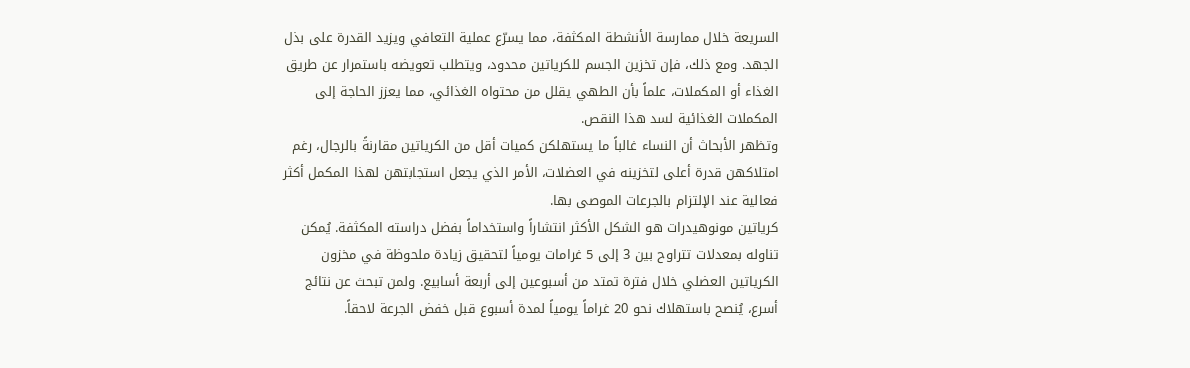السريعة خلال ممارسة الأنشطة المكثفة، مما يسرّع عملية التعافي ويزيد القدرة على بذل الجهد. ومع ذلك، فإن تخزين الجسم للكرياتين محدود، ويتطلب تعويضه باستمرار عن طريق الغذاء أو المكملات، علماً بأن الطهي يقلل من محتواه الغذائي، مما يعزز الحاجة إلى المكملات الغذائية لسد هذا النقص.
وتظهر الأبحاث أن النساء غالباً ما يستهلكن كميات أقل من الكرياتين مقارنةً بالرجال، رغم امتلاكهن قدرة أعلى لتخزينه في العضلات، الأمر الذي يجعل استجابتهن لهذا المكمل أكثر فعالية عند الإلتزام بالجرعات الموصى بها.
كرياتين مونوهيدرات هو الشكل الأكثر انتشاراً واستخداماً بفضل دراسته المكثفة. يُمكن تناوله بمعدلات تتراوح بين 3 إلى 5 غرامات يومياً لتحقيق زيادة ملحوظة في مخزون الكرياتين العضلي خلال فترة تمتد من أسبوعين إلى أربعة أسابيع. ولمن تبحث عن نتائج أسرع، يُنصح باستهلاك نحو 20 غراماً يومياً لمدة أسبوع قبل خفض الجرعة لاحقاً.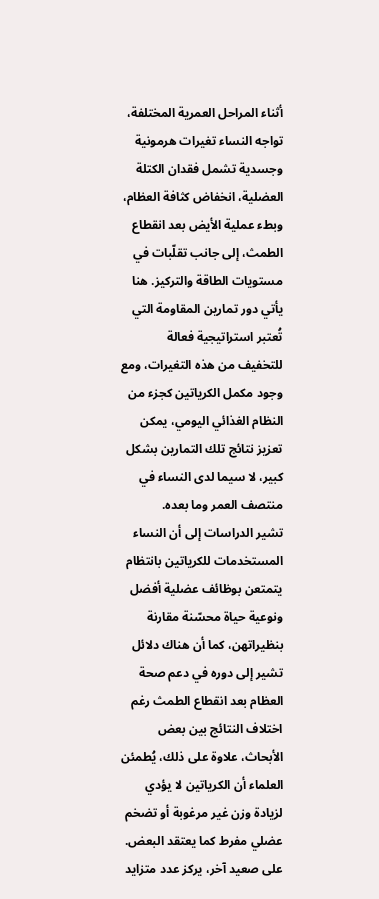أثناء المراحل العمرية المختلفة، تواجه النساء تغيرات هرمونية وجسدية تشمل فقدان الكتلة العضلية، انخفاض كثافة العظام، وبطء عملية الأيض بعد انقطاع الطمث، إلى جانب تقلّبات في مستويات الطاقة والتركيز. هنا يأتي دور تمارين المقاومة التي تُعتبر استراتيجية فعالة للتخفيف من هذه التغيرات، ومع وجود مكمل الكرياتين كجزء من النظام الغذائي اليومي، يمكن تعزيز نتائج تلك التمارين بشكل كبير، لا سيما لدى النساء في منتصف العمر وما بعده.
تشير الدراسات إلى أن النساء المستخدمات للكرياتين بانتظام يتمتعن بوظائف عضلية أفضل ونوعية حياة محسّنة مقارنة بنظيراتهن، كما أن هناك دلائل تشير إلى دوره في دعم صحة العظام بعد انقطاع الطمث رغم اختلاف النتائج بين بعض الأبحاث، علاوة على ذلك، يُطمئن العلماء أن الكرياتين لا يؤدي لزيادة وزن غير مرغوبة أو تضخم عضلي مفرط كما يعتقد البعض.
على صعيد آخر، يركز عدد متزايد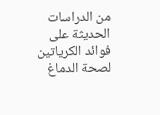من الدراسات الحديثة على فوائد الكرياتين لصحة الدماغ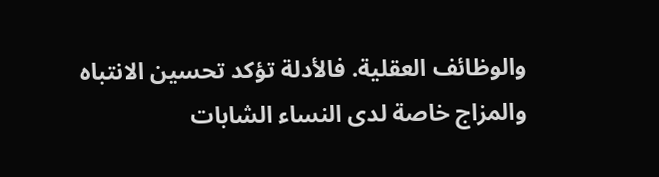والوظائف العقلية. فالأدلة تؤكد تحسين الانتباه والمزاج خاصة لدى النساء الشابات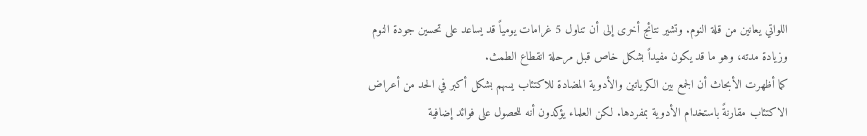اللواتي يعانين من قلة النوم. وتشير نتائج أخرى إلى أن تناول 5 غرامات يومياً قد يساعد على تحسين جودة النوم وزيادة مدته، وهو ما قد يكون مفيداً بشكل خاص قبل مرحلة انقطاع الطمث.
كما أظهرت الأبحاث أن الجمع بين الكرياتين والأدوية المضادة للاكتئاب يسهم بشكل أكبر في الحد من أعراض الاكتئاب مقارنةً باستخدام الأدوية بمفردها. لكن العلماء يؤكدون أنه للحصول على فوائد إضافية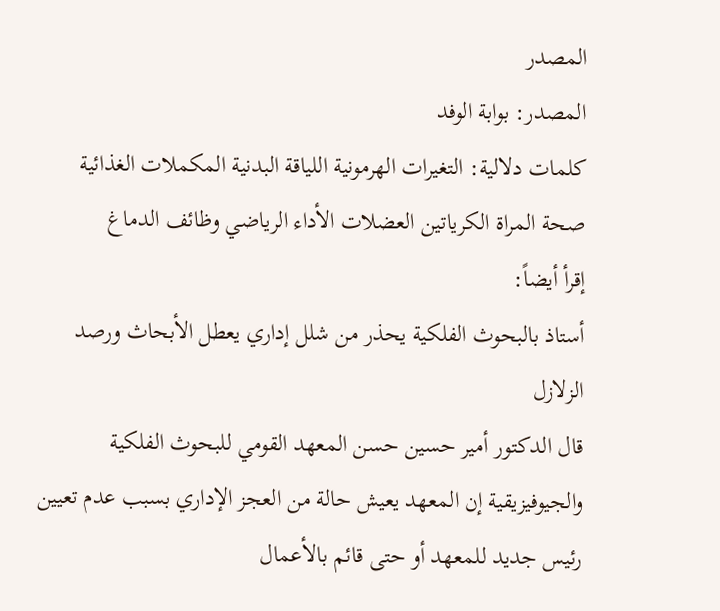المصدر
المصدر: بوابة الوفد
كلمات دلالية: التغيرات الهرمونية اللياقة البدنية المكملات الغذائية صحة المراة الكرياتين العضلات الأداء الرياضي وظائف الدماغ
إقرأ أيضاً:
أستاذ بالبحوث الفلكية يحذر من شلل إداري يعطل الأبحاث ورصد الزلازل
قال الدكتور أمير حسين حسن المعهد القومي للبحوث الفلكية والجيوفيزيقية إن المعهد يعيش حالة من العجز الإداري بسبب عدم تعيين رئيس جديد للمعهد أو حتى قائم بالأعمال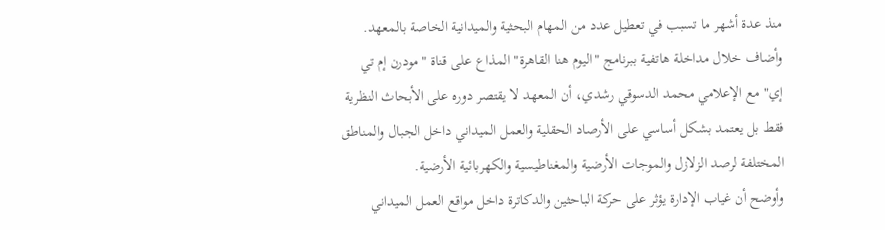منذ عدة أشهر ما تسبب في تعطيل عدد من المهام البحثية والميدانية الخاصة بالمعهد.
وأضاف خلال مداخلة هاتفية ببرنامج "اليوم هنا القاهرة" المذاع على قناة "مودرن إم تي إي" مع الإعلامي محمد الدسوقي رشدي، أن المعهد لا يقتصر دوره على الأبحاث النظرية فقط بل يعتمد بشكل أساسي على الأرصاد الحقلية والعمل الميداني داخل الجبال والمناطق المختلفة لرصد الزلازل والموجات الأرضية والمغناطيسية والكهربائية الأرضية.
وأوضح أن غياب الإدارة يؤثر على حركة الباحثين والدكاترة داخل مواقع العمل الميداني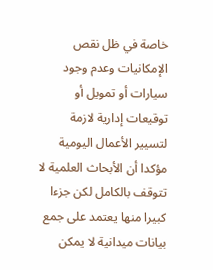خاصة في ظل نقص الإمكانيات وعدم وجود سيارات أو تمويل أو توقيعات إدارية لازمة لتسيير الأعمال اليومية مؤكدا أن الأبحاث العلمية لا تتوقف بالكامل لكن جزءا كبيرا منها يعتمد على جمع بيانات ميدانية لا يمكن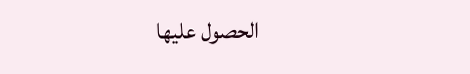الحصول عليها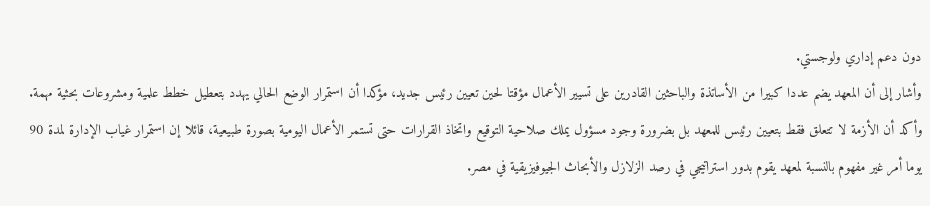دون دعم إداري ولوجستي.
وأشار إلى أن المعهد يضم عددا كبيرا من الأساتذة والباحثين القادرين على تسيير الأعمال مؤقتا لحين تعيين رئيس جديد، مؤكدا أن استمرار الوضع الحالي يهدد بتعطيل خطط علمية ومشروعات بحثية مهمة.
وأكد أن الأزمة لا تتعلق فقط بتعيين رئيس للمعهد بل بضرورة وجود مسؤول يملك صلاحية التوقيع واتخاذ القرارات حتى تستمر الأعمال اليومية بصورة طبيعية، قائلا إن استمرار غياب الإدارة لمدة 90 يوما أمر غير مفهوم بالنسبة لمعهد يقوم بدور استراتيجي في رصد الزلازل والأبحاث الجيوفيزيقية في مصر.